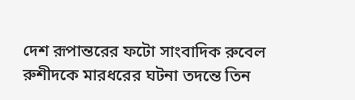দেশ রূপান্তরের ফটো সাংবাদিক রুবেল রুশীদকে মারধরের ঘটনা তদন্তে তিন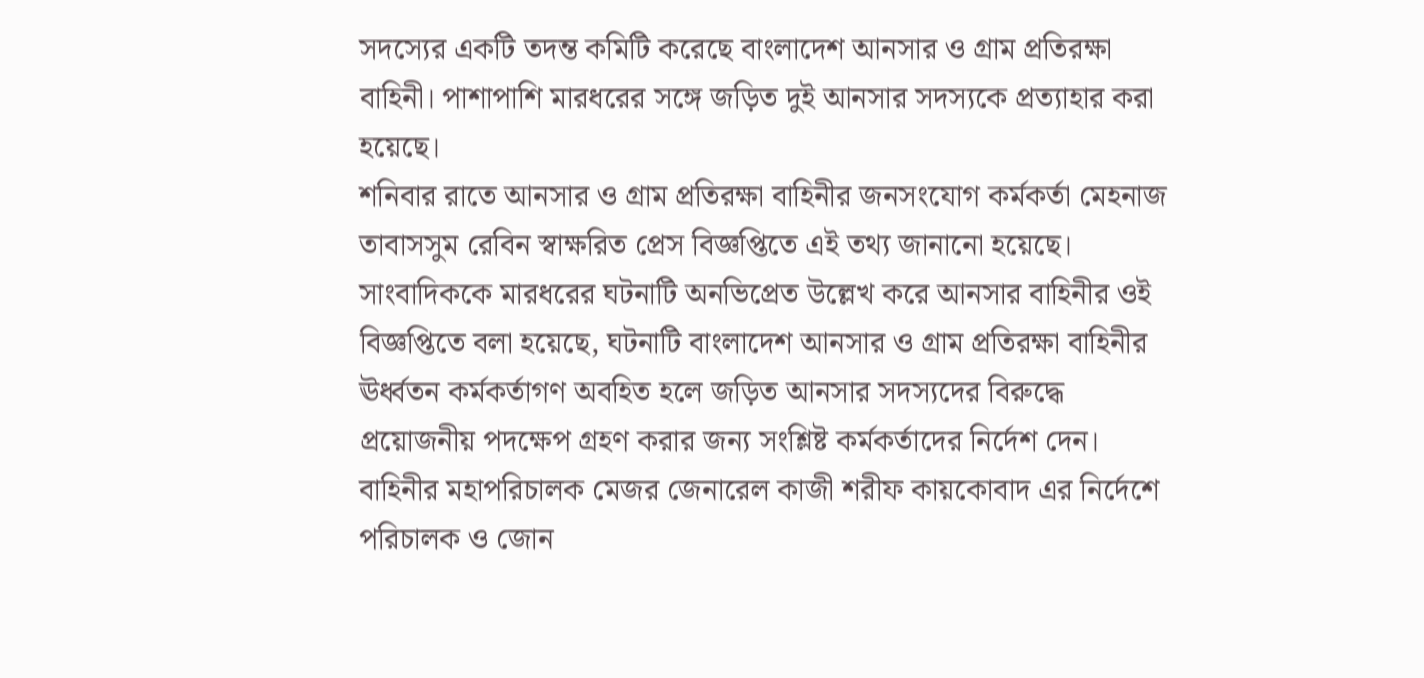সদস্যের একটি তদন্ত কমিটি করেছে বাংলাদেশ আনসার ও গ্রাম প্রতিরক্ষা বাহিনী। পাশাপাশি মারধরের সঙ্গে জড়িত দুই আনসার সদস্যকে প্রত্যাহার করা হয়েছে।
শনিবার রাতে আনসার ও গ্রাম প্রতিরক্ষা বাহিনীর জনসংযোগ কর্মকর্তা মেহনাজ তাবাসসুম রেবিন স্বাক্ষরিত প্রেস বিজ্ঞপ্তিতে এই তথ্য জানানো হয়েছে।
সাংবাদিককে মারধরের ঘটনাটি অনভিপ্রেত উল্লেখ করে আনসার বাহিনীর ওই বিজ্ঞপ্তিতে বলা হয়েছে, ঘটনাটি বাংলাদেশ আনসার ও গ্রাম প্রতিরক্ষা বাহিনীর ঊর্ধ্বতন কর্মকর্তাগণ অবহিত হলে জড়িত আনসার সদস্যদের বিরুদ্ধে প্রয়োজনীয় পদক্ষেপ গ্রহণ করার জন্য সংশ্লিষ্ট কর্মকর্তাদের নির্দেশ দেন।
বাহিনীর মহাপরিচালক মেজর জেনারেল কাজী শরীফ কায়কোবাদ এর নির্দেশে পরিচালক ও জোন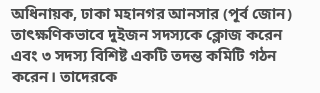অধিনায়ক, ঢাকা মহানগর আনসার (পূর্ব জোন) তাৎক্ষণিকভাবে দুইজন সদস্যকে ক্লোজ করেন এবং ৩ সদস্য বিশিষ্ট একটি তদন্ত কমিটি গঠন করেন। তাদেরকে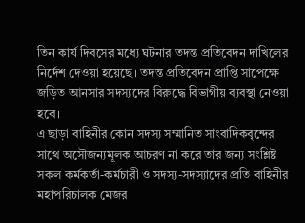তিন কার্য দিবসের মধ্যে ঘটনার তদন্ত প্রতিবেদন দাখিলের নির্দেশ দেওয়া হয়েছে। তদন্ত প্রতিবেদন প্রাপ্তি সাপেক্ষে জড়িত আনসার সদস্যদের বিরুদ্ধে বিভাগীয় ব্যবস্থা নেওয়া হবে।
এ ছাড়া বাহিনীর কোন সদস্য সম্মানিত সাংবাদিকবৃন্দের সাথে অসৌজন্যমূলক আচরণ না করে তার জন্য সংশ্লিষ্ট সকল কর্মকর্তা-কর্মচারী ও সদস্য-সদস্যাদের প্রতি বাহিনীর মহাপরিচালক মেজর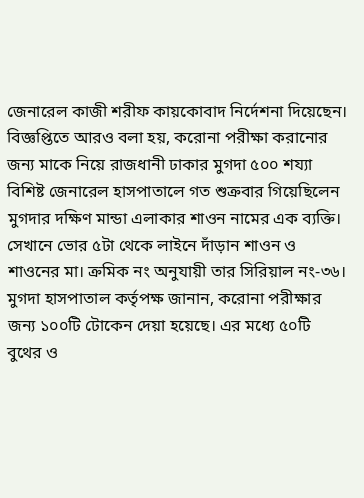জেনারেল কাজী শরীফ কায়কোবাদ নির্দেশনা দিয়েছেন।
বিজ্ঞপ্তিতে আরও বলা হয়, করোনা পরীক্ষা করানোর জন্য মাকে নিয়ে রাজধানী ঢাকার মুগদা ৫০০ শয্যা বিশিষ্ট জেনারেল হাসপাতালে গত শুক্রবার গিয়েছিলেন মুগদার দক্ষিণ মান্ডা এলাকার শাওন নামের এক ব্যক্তি। সেখানে ভোর ৫টা থেকে লাইনে দাঁড়ান শাওন ও শাওনের মা। ক্রমিক নং অনুযায়ী তার সিরিয়াল নং-৩৬। মুগদা হাসপাতাল কর্তৃপক্ষ জানান, করোনা পরীক্ষার জন্য ১০০টি টোকেন দেয়া হয়েছে। এর মধ্যে ৫০টি বুথের ও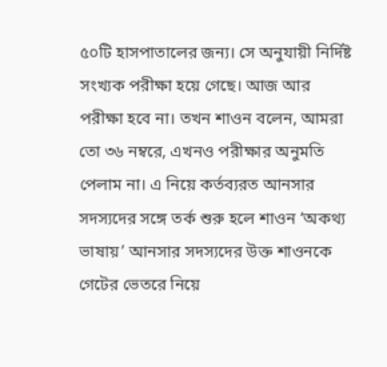৫০টি হাসপাতালের জন্য। সে অনুযায়ী নির্দিষ্ট সংখ্যক পরীক্ষা হয়ে গেছে। আজ আর পরীক্ষা হবে না। তখন শাওন বলেন, আমরা তো ৩৬ নম্বরে, এখনও পরীক্ষার অনুমতি পেলাম না। এ নিয়ে কর্তব্যরত আনসার সদস্যদের সঙ্গে তর্ক শুরু হলে শাওন ‘অকথ্য ভাষায়’ আনসার সদস্যদের উক্ত শাওনকে গেটের ভেতরে নিয়ে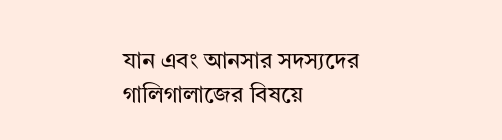যান এবং আনসার সদস্যদের গালিগালাজের বিষয়ে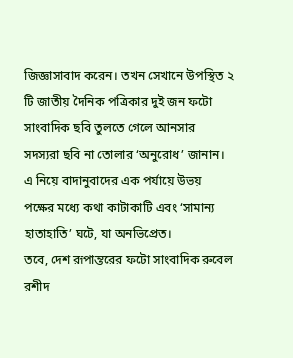জিজ্ঞাসাবাদ করেন। তখন সেখানে উপস্থিত ২ টি জাতীয় দৈনিক পত্রিকার দুই জন ফটো সাংবাদিক ছবি তুলতে গেলে আনসার সদস্যরা ছবি না তোলার ‘অনুরোধ’ জানান। এ নিয়ে বাদানুবাদের এক পর্যায়ে উভয় পক্ষের মধ্যে কথা কাটাকাটি এবং ‘সামান্য হাতাহাতি’ ঘটে, যা অনভিপ্রেত।
তবে, দেশ রূপান্তরের ফটো সাংবাদিক রুবেল রশীদ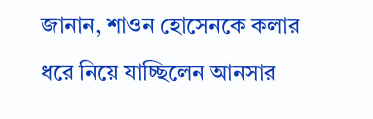জানান, শাওন হোসেনকে কলার ধরে নিয়ে যাচ্ছিলেন আনসার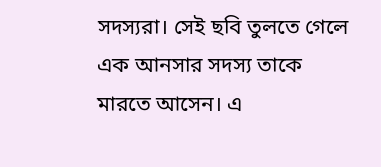সদস্যরা। সেই ছবি তুলতে গেলে এক আনসার সদস্য তাকে মারতে আসেন। এ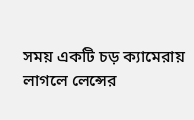সময় একটি চড় ক্যামেরায় লাগলে লেন্সের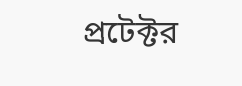প্রটেক্টর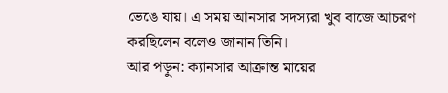ভেঙে যায়। এ সময় আনসার সদস্যরা খুব বাজে আচরণ করছিলেন বলেও জানান তিনি।
আর পড়ুন: ক্যানসার আক্রান্ত মায়ের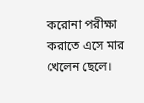করোনা পরীক্ষা করাতে এসে মার খেলেন ছেলে।